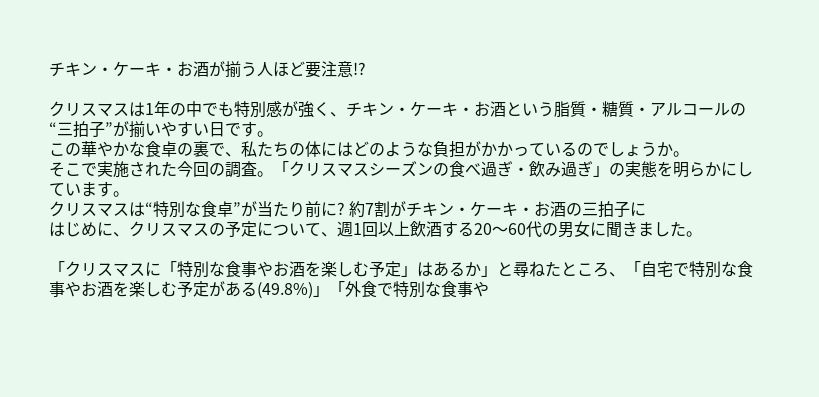チキン・ケーキ・お酒が揃う人ほど要注意!?

クリスマスは1年の中でも特別感が強く、チキン・ケーキ・お酒という脂質・糖質・アルコールの“三拍子”が揃いやすい日です。
この華やかな食卓の裏で、私たちの体にはどのような負担がかかっているのでしょうか。
そこで実施された今回の調査。「クリスマスシーズンの食べ過ぎ・飲み過ぎ」の実態を明らかにしています。
クリスマスは“特別な食卓”が当たり前に? 約7割がチキン・ケーキ・お酒の三拍子に
はじめに、クリスマスの予定について、週1回以上飲酒する20〜60代の男女に聞きました。

「クリスマスに「特別な食事やお酒を楽しむ予定」はあるか」と尋ねたところ、「自宅で特別な食事やお酒を楽しむ予定がある(49.8%)」「外食で特別な食事や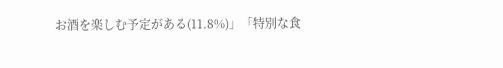お酒を楽しむ予定がある(11.8%)」「特別な食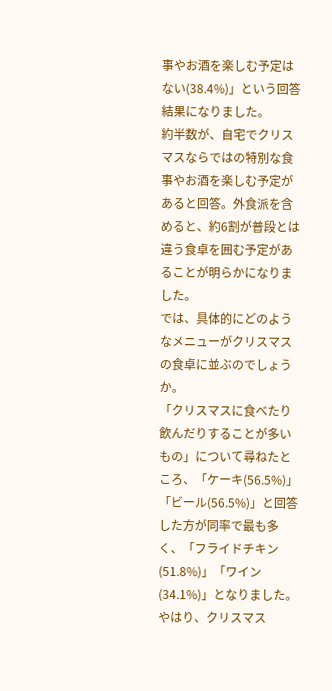事やお酒を楽しむ予定はない(38.4%)」という回答結果になりました。
約半数が、自宅でクリスマスならではの特別な食事やお酒を楽しむ予定があると回答。外食派を含めると、約6割が普段とは違う食卓を囲む予定があることが明らかになりました。
では、具体的にどのようなメニューがクリスマスの食卓に並ぶのでしょうか。
「クリスマスに食べたり飲んだりすることが多いもの」について尋ねたところ、「ケーキ(56.5%)」「ビール(56.5%)」と回答した方が同率で最も多く、「フライドチキン(51.8%)」「ワイン(34.1%)」となりました。
やはり、クリスマス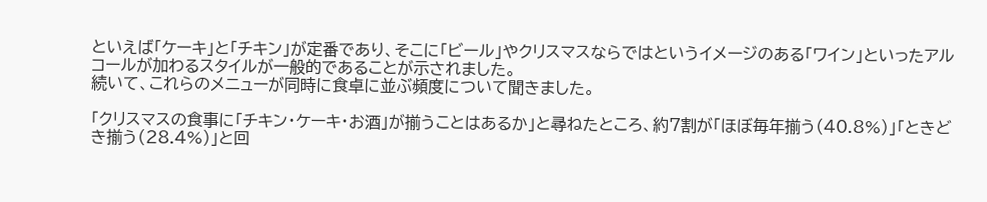といえば「ケーキ」と「チキン」が定番であり、そこに「ビール」やクリスマスならではというイメージのある「ワイン」といったアルコールが加わるスタイルが一般的であることが示されました。
続いて、これらのメニューが同時に食卓に並ぶ頻度について聞きました。

「クリスマスの食事に「チキン・ケーキ・お酒」が揃うことはあるか」と尋ねたところ、約7割が「ほぼ毎年揃う(40.8%)」「ときどき揃う(28.4%)」と回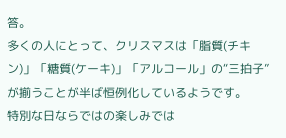答。
多くの人にとって、クリスマスは「脂質(チキン)」「糖質(ケーキ)」「アルコール」の“三拍子”が揃うことが半ば恒例化しているようです。
特別な日ならではの楽しみでは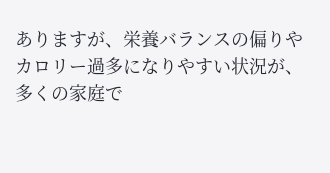ありますが、栄養バランスの偏りやカロリー過多になりやすい状況が、多くの家庭で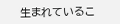生まれているこ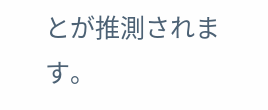とが推測されます。